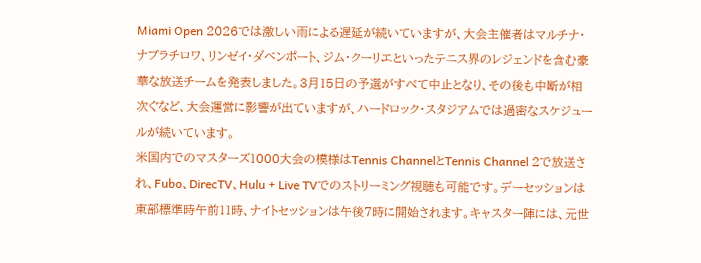Miami Open 2026では激しい雨による遅延が続いていますが、大会主催者はマルチナ・ナブラチロワ、リンゼイ・ダベンポート、ジム・クーリエといったテニス界のレジェンドを含む豪華な放送チームを発表しました。3月15日の予選がすべて中止となり、その後も中断が相次ぐなど、大会運営に影響が出ていますが、ハードロック・スタジアムでは過密なスケジュールが続いています。
米国内でのマスターズ1000大会の模様はTennis ChannelとTennis Channel 2で放送され、Fubo、DirecTV、Hulu + Live TVでのストリーミング視聴も可能です。デーセッションは東部標準時午前11時、ナイトセッションは午後7時に開始されます。キャスター陣には、元世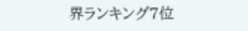界ランキング7位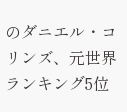のダニエル・コリンズ、元世界ランキング5位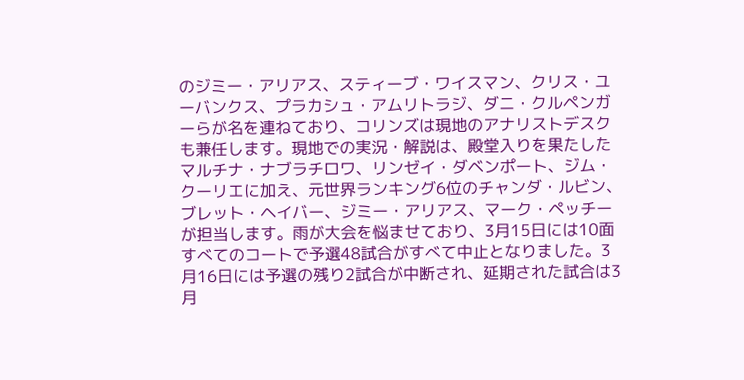のジミー・アリアス、スティーブ・ワイスマン、クリス・ユーバンクス、プラカシュ・アムリトラジ、ダニ・クルペンガーらが名を連ねており、コリンズは現地のアナリストデスクも兼任します。現地での実況・解説は、殿堂入りを果たしたマルチナ・ナブラチロワ、リンゼイ・ダベンポート、ジム・クーリエに加え、元世界ランキング6位のチャンダ・ルビン、ブレット・ヘイバー、ジミー・アリアス、マーク・ペッチーが担当します。雨が大会を悩ませており、3月15日には10面すべてのコートで予選48試合がすべて中止となりました。3月16日には予選の残り2試合が中断され、延期された試合は3月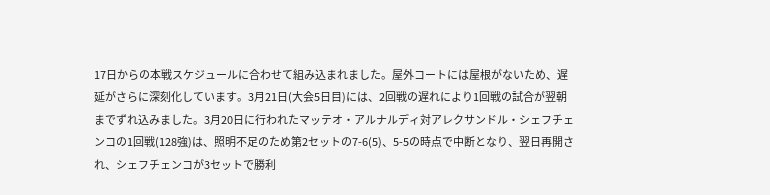17日からの本戦スケジュールに合わせて組み込まれました。屋外コートには屋根がないため、遅延がさらに深刻化しています。3月21日(大会5日目)には、2回戦の遅れにより1回戦の試合が翌朝までずれ込みました。3月20日に行われたマッテオ・アルナルディ対アレクサンドル・シェフチェンコの1回戦(128強)は、照明不足のため第2セットの7-6(5)、5-5の時点で中断となり、翌日再開され、シェフチェンコが3セットで勝利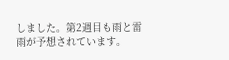しました。第2週目も雨と雷雨が予想されています。